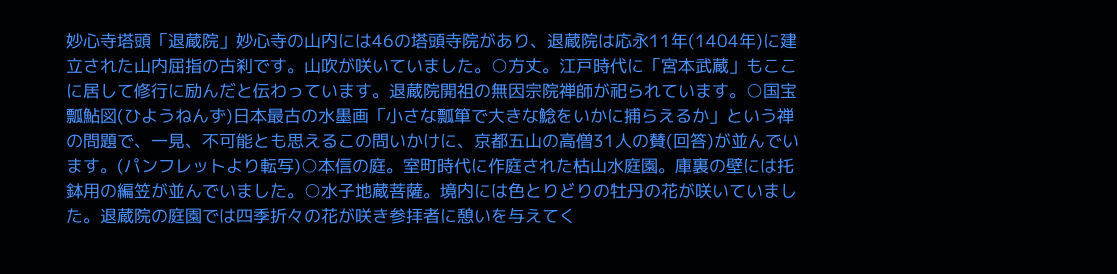妙心寺塔頭「退蔵院」妙心寺の山内には46の塔頭寺院があり、退蔵院は応永11年(1404年)に建立された山内屈指の古刹です。山吹が咲いていました。○方丈。江戸時代に「宮本武蔵」もここに居して修行に励んだと伝わっています。退蔵院開祖の無因宗院禅師が祀られています。○国宝 瓢鮎図(ひようねんず)日本最古の水墨画「小さな瓢箪で大きな鯰をいかに捕らえるか」という禅の問題で、一見、不可能とも思えるこの問いかけに、京都五山の高僧31人の賛(回答)が並んでいます。(パンフレットより転写)○本信の庭。室町時代に作庭された枯山水庭園。庫裏の壁には托鉢用の編笠が並んでいました。○水子地蔵菩薩。境内には色とりどりの牡丹の花が咲いていました。退蔵院の庭園では四季折々の花が咲き参拝者に憩いを与えてく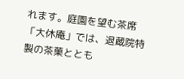れます。庭園を望む茶席「大休庵」では、退蔵院特製の茶菓ととも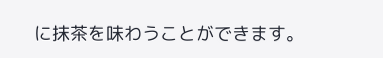に抹茶を味わうことができます。